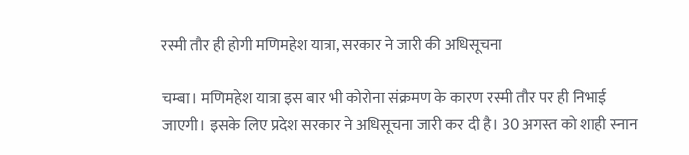रस्मी तौर ही होगी मणिमहेश यात्रा, सरकार ने जारी की अधिसूचना

चम्बा। मणिमहेश यात्रा इस बार भी कोरोना संक्रमण के कारण रस्मी तौर पर ही निभाई जाएगी। इसके लिए प्रदेश सरकार ने अधिसूचना जारी कर दी है। 30 अगस्त को शाही स्नान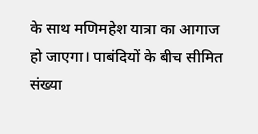के साथ मणिमहेश यात्रा का आगाज हो जाएगा। पाबंदियों के बीच सीमित संख्या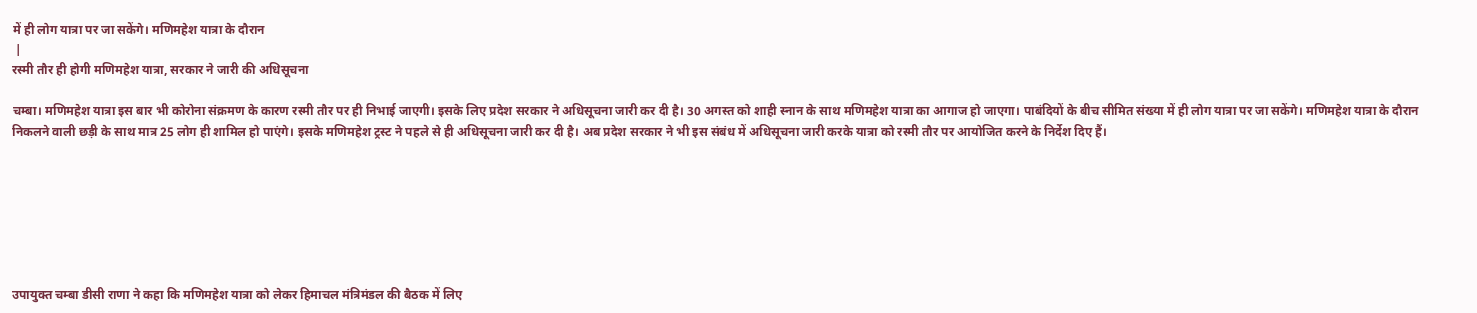में ही लोग यात्रा पर जा सकेंगे। मणिमहेश यात्रा के दौरान
 |
रस्मी तौर ही होगी मणिमहेश यात्रा, सरकार ने जारी की अधिसूचना

चम्बा। मणिमहेश यात्रा इस बार भी कोरोना संक्रमण के कारण रस्मी तौर पर ही निभाई जाएगी। इसके लिए प्रदेश सरकार ने अधिसूचना जारी कर दी है। 30 अगस्त को शाही स्नान के साथ मणिमहेश यात्रा का आगाज हो जाएगा। पाबंदियों के बीच सीमित संख्या में ही लोग यात्रा पर जा सकेंगे। मणिमहेश यात्रा के दौरान निकलने वाली छड़ी के साथ मात्र 25 लोग ही शामिल हो पाएंगे। इसके मणिमहेश ट्रस्ट ने पहले से ही अधिसूचना जारी कर दी है। अब प्रदेश सरकार ने भी इस संबंध में अधिसूचना जारी करके यात्रा को रस्मी तौर पर आयोजित करने के निर्देश दिए हैं।







उपायुक्त चम्बा डीसी राणा ने कहा कि मणिमहेश यात्रा को लेकर हिमाचल मंत्रिमंडल की बैठक में लिए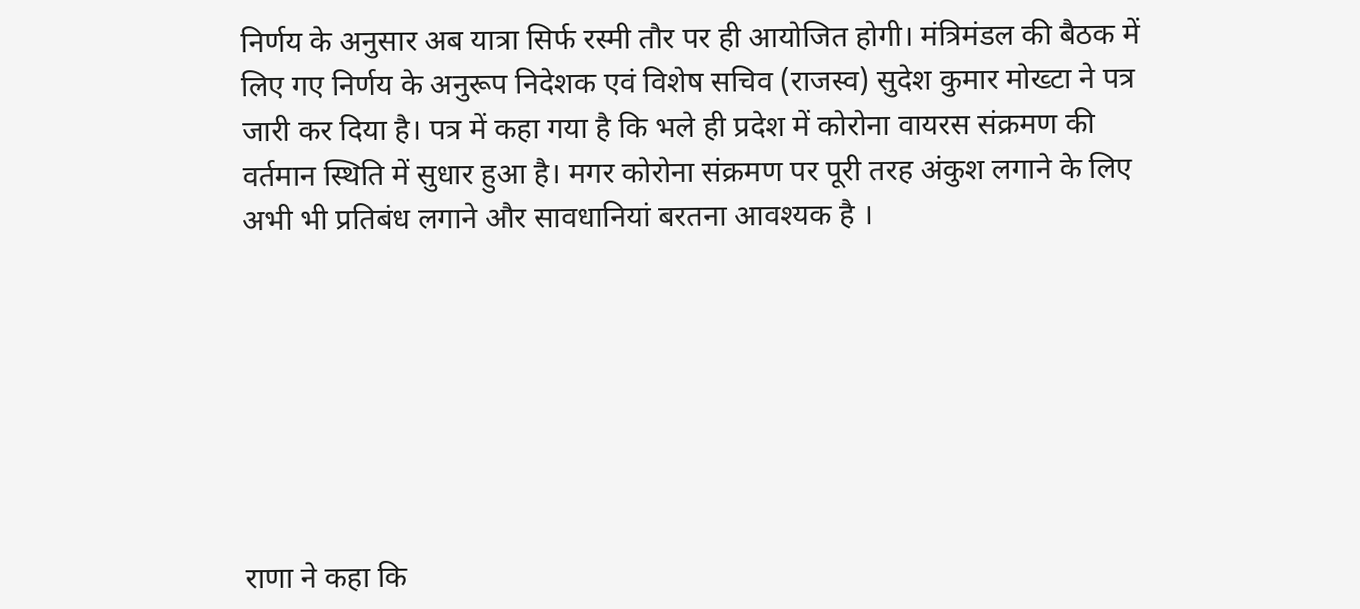निर्णय के अनुसार अब यात्रा सिर्फ रस्मी तौर पर ही आयोजित होगी। मंत्रिमंडल की बैठक में लिए गए निर्णय के अनुरूप निदेशक एवं विशेष सचिव (राजस्व) सुदेश कुमार मोख्टा ने पत्र जारी कर दिया है। पत्र में कहा गया है कि भले ही प्रदेश में कोरोना वायरस संक्रमण की वर्तमान स्थिति में सुधार हुआ है। मगर कोरोना संक्रमण पर पूरी तरह अंकुश लगाने के लिए अभी भी प्रतिबंध लगाने और सावधानियां बरतना आवश्यक है ।







राणा ने कहा कि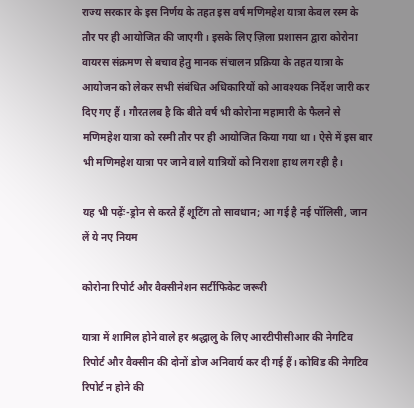राज्य सरकार के इस निर्णय के तहत इस वर्ष मणिमहेश यात्रा केवल रस्म के तौर पर ही आयोजित की जाएगी । इसके लिए ज़िला प्रशासन द्वारा कोरोना वायरस संक्रमण से बचाव हेतु मानक संचालन प्रक्रिया के तहत यात्रा के आयोजन को लेकर सभी संबंधित अधिकारियों को आवश्यक निर्देश जारी कर दिए गए हैं । गौरतलब है कि बीते वर्ष भी कोरोना महामारी के फैलने से मणिमहेश यात्रा को रस्मी तौर पर ही आयोजित किया गया था। ऐसे में इस बार भी मणिमहेश यात्रा पर जाने वाले यात्रियों को निराशा हाथ लग रही है।

यह भी पढ़ेंः-ड्रोन से करते हैं शूटिंग तो सावधान; आ गई है नई पॉलिसी, जान लें ये नए नियम

कोरोना रिपोर्ट और वैक्सीनेशन सर्टीफिकेट जरूरी

यात्रा में शामिल होने वाले हर श्रद्धालु के लिए आरटीपीसीआर की नेगटिव रिपोर्ट और वैक्सीन की दोनों डोज अनिवार्य कर दी गई हैं। कोविड की नेगटिव रिपोर्ट न होने की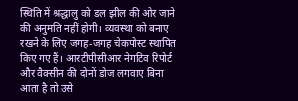स्थिति में श्रद्धालु को डल झील की ओर जाने की अनुमति नहीं होगी। व्यवस्था को बनाए रखने के लिए जगह-जगह चेकपोस्ट स्थापित किए गए हैं। आरटीपीसीआर नेगटिव रिपोर्ट और वैक्सीन की दोनों डोज लगवाए बिना आता है तो उसे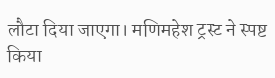लौटा दिया जाएगा। मणिमहेश ट्रस्ट ने स्पष्ट किया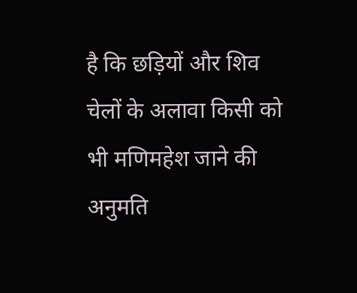है कि छड़ियों और शिव चेलों के अलावा किसी को भी मणिमहेश जाने की अनुमति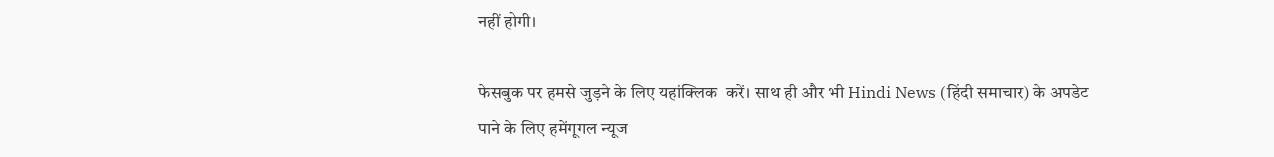नहीं होगी।

फेसबुक पर हमसे जुड़ने के लिए यहांक्लिक  करें। साथ ही और भी Hindi News (हिंदी समाचार) के अपडेट पाने के लिए हमेंगूगल न्यूज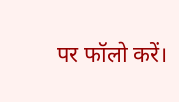पर फॉलो करें।